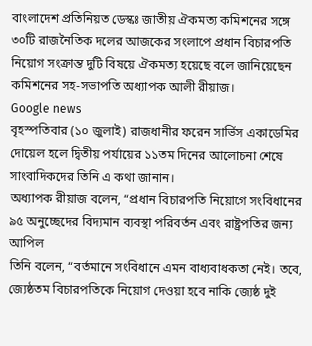বাংলাদেশ প্রতিনিয়ত ডেস্কঃ জাতীয় ঐকমত্য কমিশনের সঙ্গে ৩০টি রাজনৈতিক দলের আজকের সংলাপে প্রধান বিচারপতি নিয়োগ সংক্রান্ত দুটি বিষয়ে ঐকমত্য হয়েছে বলে জানিয়েছেন কমিশনের সহ-সভাপতি অধ্যাপক আলী রীয়াজ।
Google news
বৃহস্পতিবার (১০ জুলাই) রাজধানীর ফরেন সার্ভিস একাডেমির দোয়েল হলে দ্বিতীয় পর্যায়ের ১১তম দিনের আলোচনা শেষে সাংবাদিকদের তিনি এ কথা জানান।
অধ্যাপক রীয়াজ বলেন, “প্রধান বিচারপতি নিয়োগে সংবিধানের ৯৫ অনুচ্ছেদের বিদ্যমান ব্যবস্থা পরিবর্তন এবং রাষ্ট্রপতির জন্য আপিল
তিনি বলেন, “বর্তমানে সংবিধানে এমন বাধ্যবাধকতা নেই। তবে, জ্যেষ্ঠতম বিচারপতিকে নিয়োগ দেওয়া হবে নাকি জ্যেষ্ঠ দুই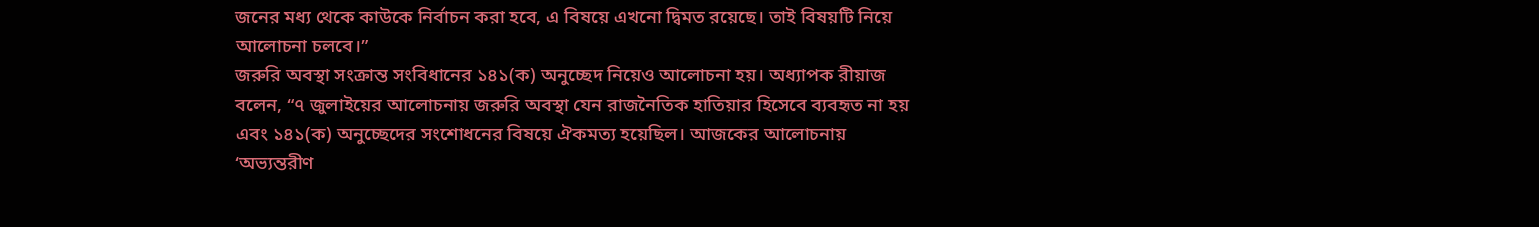জনের মধ্য থেকে কাউকে নির্বাচন করা হবে, এ বিষয়ে এখনো দ্বিমত রয়েছে। তাই বিষয়টি নিয়ে আলোচনা চলবে।”
জরুরি অবস্থা সংক্রান্ত সংবিধানের ১৪১(ক) অনুচ্ছেদ নিয়েও আলোচনা হয়। অধ্যাপক রীয়াজ বলেন, “৭ জুলাইয়ের আলোচনায় জরুরি অবস্থা যেন রাজনৈতিক হাতিয়ার হিসেবে ব্যবহৃত না হয় এবং ১৪১(ক) অনুচ্ছেদের সংশোধনের বিষয়ে ঐকমত্য হয়েছিল। আজকের আলোচনায় ‘অভ্যন্তরীণ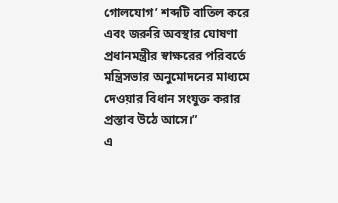গোলযোগ’ শব্দটি বাতিল করে এবং জরুরি অবস্থার ঘোষণা প্রধানমন্ত্রীর স্বাক্ষরের পরিবর্তে মন্ত্রিসভার অনুমোদনের মাধ্যমে দেওয়ার বিধান সংযুক্ত করার প্রস্তাব উঠে আসে।”
এ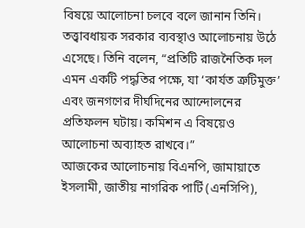বিষয়ে আলোচনা চলবে বলে জানান তিনি।
তত্ত্বাবধায়ক সরকার ব্যবস্থাও আলোচনায় উঠে এসেছে। তিনি বলেন, “প্রতিটি রাজনৈতিক দল এমন একটি পদ্ধতির পক্ষে, যা ‘কার্যত ত্রুটিমুক্ত’ এবং জনগণের দীর্ঘদিনের আন্দোলনের প্রতিফলন ঘটায়। কমিশন এ বিষয়েও আলোচনা অব্যাহত রাখবে।”
আজকের আলোচনায় বিএনপি, জামায়াতে ইসলামী, জাতীয় নাগরিক পার্টি (এনসিপি),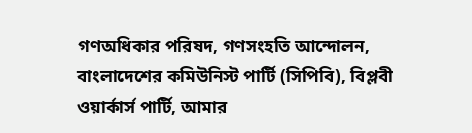গণঅধিকার পরিষদ, গণসংহতি আন্দোলন, বাংলাদেশের কমিউনিস্ট পার্টি (সিপিবি), বিপ্লবী ওয়ার্কার্স পার্টি, আমার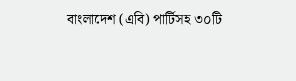বাংলাদেশ (এবি) পার্টিসহ ৩০টি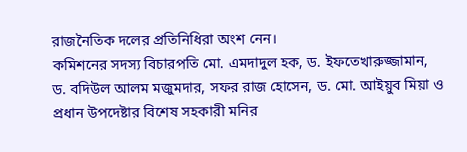রাজনৈতিক দলের প্রতিনিধিরা অংশ নেন।
কমিশনের সদস্য বিচারপতি মো. এমদাদুল হক, ড. ইফতেখারুজ্জামান, ড. বদিউল আলম মজুমদার, সফর রাজ হোসেন, ড. মো. আইয়ুব মিয়া ও প্রধান উপদেষ্টার বিশেষ সহকারী মনির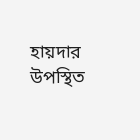হায়দার উপস্থিত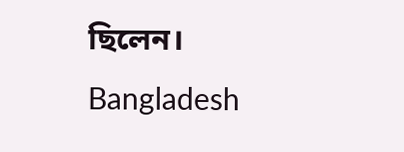ছিলেন।
Bangladesh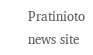Pratinioto news site